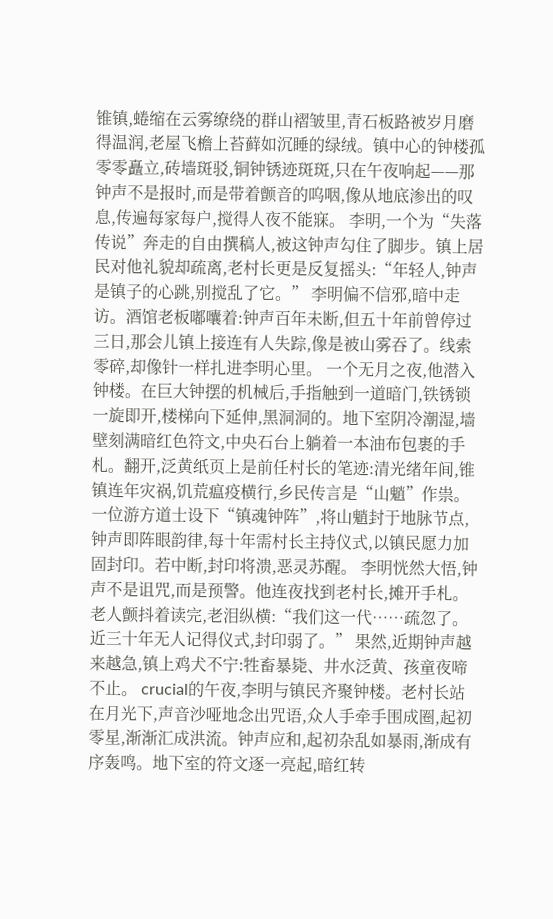锥镇,蜷缩在云雾缭绕的群山褶皱里,青石板路被岁月磨得温润,老屋飞檐上苔藓如沉睡的绿绒。镇中心的钟楼孤零零矗立,砖墙斑驳,铜钟锈迹斑斑,只在午夜响起——那钟声不是报时,而是带着颤音的呜咽,像从地底渗出的叹息,传遍每家每户,搅得人夜不能寐。 李明,一个为“失落传说”奔走的自由撰稿人,被这钟声勾住了脚步。镇上居民对他礼貌却疏离,老村长更是反复摇头:“年轻人,钟声是镇子的心跳,别搅乱了它。” 李明偏不信邪,暗中走访。酒馆老板嘟囔着:钟声百年未断,但五十年前曾停过三日,那会儿镇上接连有人失踪,像是被山雾吞了。线索零碎,却像针一样扎进李明心里。 一个无月之夜,他潜入钟楼。在巨大钟摆的机械后,手指触到一道暗门,铁锈锁一旋即开,楼梯向下延伸,黑洞洞的。地下室阴冷潮湿,墙壁刻满暗红色符文,中央石台上躺着一本油布包裹的手札。翻开,泛黄纸页上是前任村长的笔迹:清光绪年间,锥镇连年灾祸,饥荒瘟疫横行,乡民传言是“山魈”作祟。一位游方道士设下“镇魂钟阵”,将山魈封于地脉节点,钟声即阵眼韵律,每十年需村长主持仪式,以镇民愿力加固封印。若中断,封印将溃,恶灵苏醒。 李明恍然大悟,钟声不是诅咒,而是预警。他连夜找到老村长,摊开手札。老人颤抖着读完,老泪纵横:“我们这一代……疏忽了。近三十年无人记得仪式,封印弱了。” 果然,近期钟声越来越急,镇上鸡犬不宁:牲畜暴毙、井水泛黄、孩童夜啼不止。 crucial的午夜,李明与镇民齐聚钟楼。老村长站在月光下,声音沙哑地念出咒语,众人手牵手围成圈,起初零星,渐渐汇成洪流。钟声应和,起初杂乱如暴雨,渐成有序轰鸣。地下室的符文逐一亮起,暗红转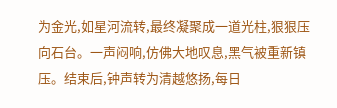为金光,如星河流转,最终凝聚成一道光柱,狠狠压向石台。一声闷响,仿佛大地叹息,黑气被重新镇压。结束后,钟声转为清越悠扬,每日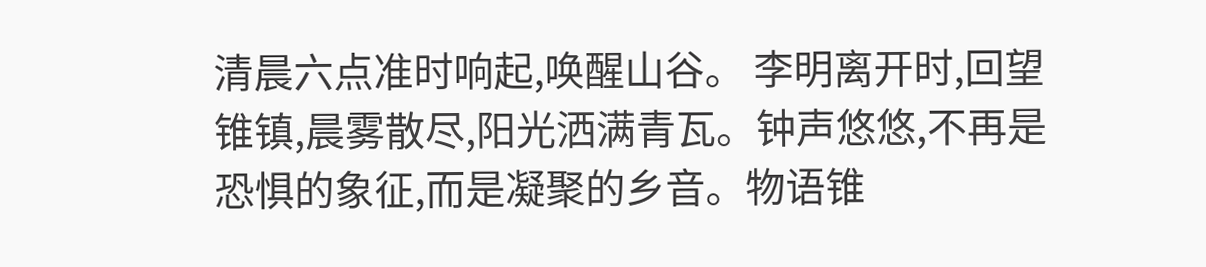清晨六点准时响起,唤醒山谷。 李明离开时,回望锥镇,晨雾散尽,阳光洒满青瓦。钟声悠悠,不再是恐惧的象征,而是凝聚的乡音。物语锥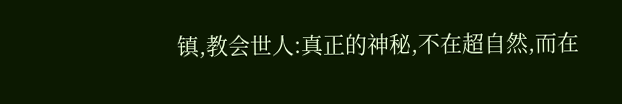镇,教会世人:真正的神秘,不在超自然,而在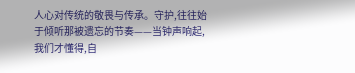人心对传统的敬畏与传承。守护,往往始于倾听那被遗忘的节奏——当钟声响起,我们才懂得,自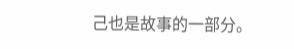己也是故事的一部分。